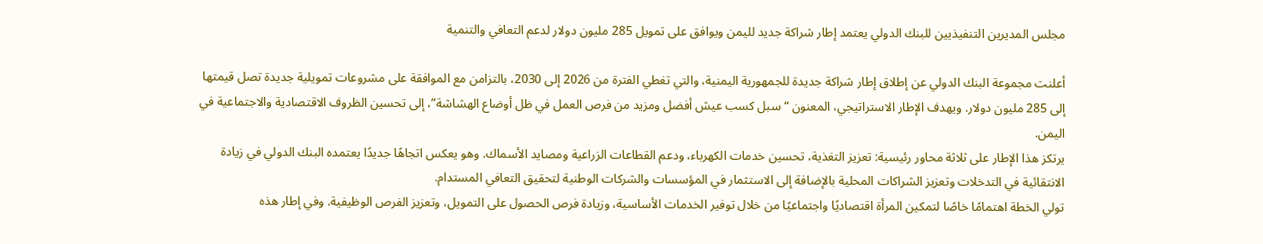مجلس المديرين التنفيذيين للبنك الدولي يعتمد إطار شراكة جديد لليمن ويوافق على تمويل 285 مليون دولار لدعم التعافي والتنمية

أعلنت مجموعة البنك الدولي عن إطلاق إطار شراكة جديدة للجمهورية اليمنية، والتي تغطي الفترة من 2026 إلى 2030، بالتزامن مع الموافقة على مشروعات تمويلية جديدة تصل قيمتها إلى 285 مليون دولار. ويهدف الإطار الاستراتيجي، المعنون “سبل كسب عيش أفضل ومزيد من فرص العمل في ظل أوضاع الهشاشة”، إلى تحسين الظروف الاقتصادية والاجتماعية في اليمن.
يرتكز هذا الإطار على ثلاثة محاور رئيسية: تعزيز التغذية، تحسين خدمات الكهرباء، ودعم القطاعات الزراعية ومصايد الأسماك. وهو يعكس اتجاهًا جديدًا يعتمده البنك الدولي في زيادة الانتقائية في التدخلات وتعزيز الشراكات المحلية بالإضافة إلى الاستثمار في المؤسسات والشركات الوطنية لتحقيق التعافي المستدام.
تولي الخطة اهتمامًا خاصًا لتمكين المرأة اقتصاديًا واجتماعيًا من خلال توفير الخدمات الأساسية، وزيادة فرص الحصول على التمويل، وتعزيز الفرص الوظيفية. وفي إطار هذه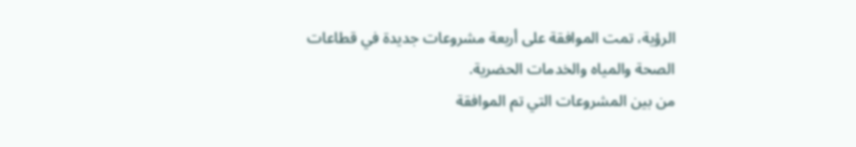الرؤية، تمت الموافقة على أربعة مشروعات جديدة في قطاعات الصحة والمياه والخدمات الحضرية.
من بين المشروعات التي تم الموافقة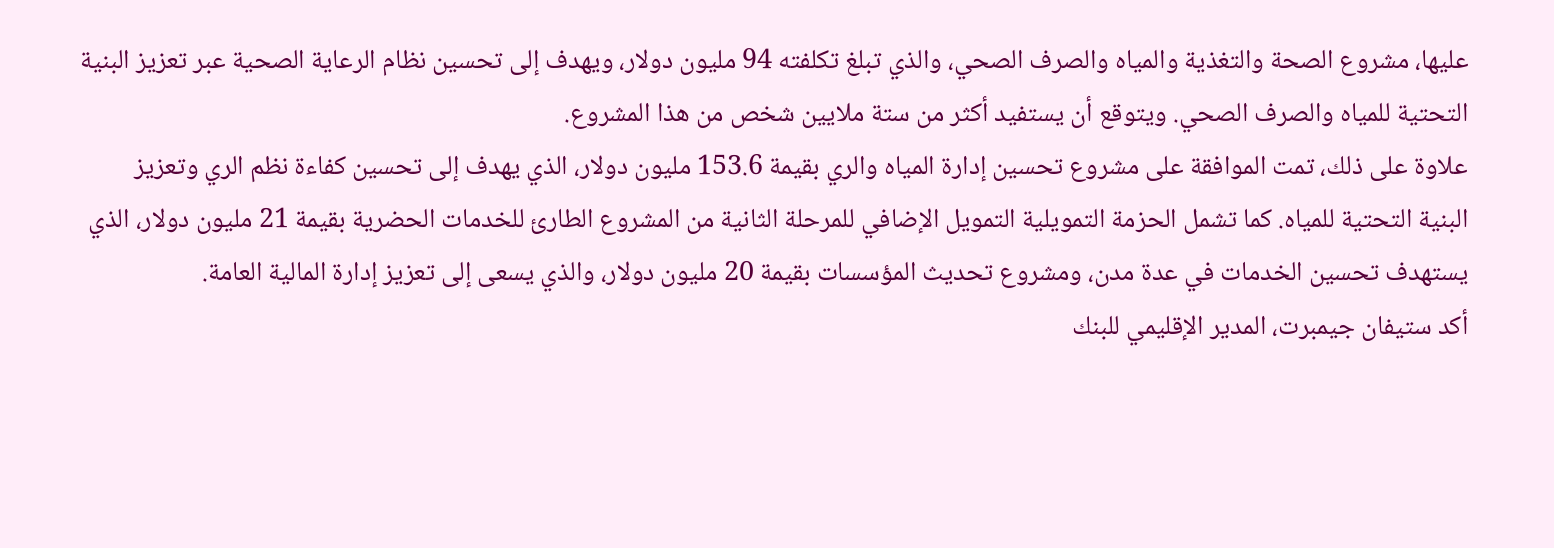عليها، مشروع الصحة والتغذية والمياه والصرف الصحي، والذي تبلغ تكلفته 94 مليون دولار، ويهدف إلى تحسين نظام الرعاية الصحية عبر تعزيز البنية التحتية للمياه والصرف الصحي. ويتوقع أن يستفيد أكثر من ستة ملايين شخص من هذا المشروع.
علاوة على ذلك، تمت الموافقة على مشروع تحسين إدارة المياه والري بقيمة 153.6 مليون دولار، الذي يهدف إلى تحسين كفاءة نظم الري وتعزيز البنية التحتية للمياه. كما تشمل الحزمة التمويلية التمويل الإضافي للمرحلة الثانية من المشروع الطارئ للخدمات الحضرية بقيمة 21 مليون دولار، الذي يستهدف تحسين الخدمات في عدة مدن، ومشروع تحديث المؤسسات بقيمة 20 مليون دولار، والذي يسعى إلى تعزيز إدارة المالية العامة.
أكد ستيفان جيمبرت، المدير الإقليمي للبنك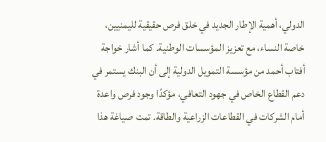الدولي، أهمية الإطار الجديد في خلق فرص حقيقية لليمنيين، خاصة النساء، مع تعزيز المؤسسات الوطنية. كما أشار خواجة أفتاب أحمد من مؤسسة التمويل الدولية إلى أن البنك يستمر في دعم القطاع الخاص في جهود التعافي، مؤكدًا وجود فرص واعدة أمام الشركات في القطاعات الزراعية والطاقة. تمت صياغة هذا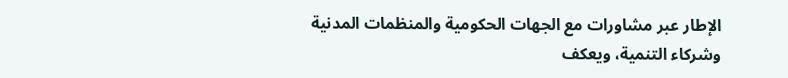الإطار عبر مشاورات مع الجهات الحكومية والمنظمات المدنية وشركاء التنمية، ويعكف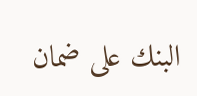البنك على ضمان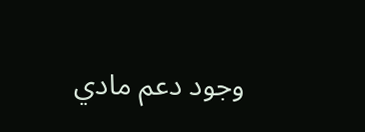وجود دعم مادي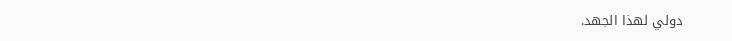دولي لهذا الجهد.